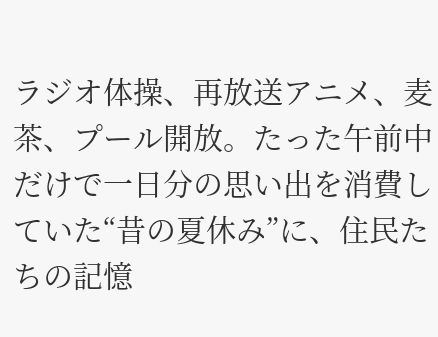ラジオ体操、再放送アニメ、麦茶、プール開放。たった午前中だけで一日分の思い出を消費していた“昔の夏休み”に、住民たちの記憶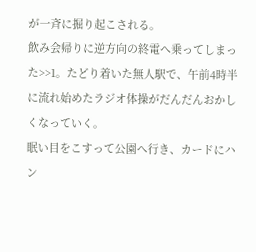が一斉に掘り起こされる。
飲み会帰りに逆方向の終電へ乗ってしまった>>1。たどり着いた無人駅で、午前4時半に流れ始めたラジオ体操がだんだんおかしくなっていく。
眠い目をこすって公園へ行き、カードにハン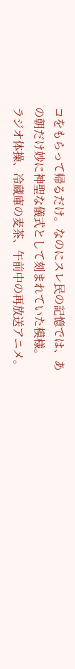コをもらって帰るだけ。なのにスレ民の記憶では、あの朝だけ妙に神聖な儀式として刻まれていた模様。
ラジオ体操、冷蔵庫の麦茶、午前中の再放送アニメ。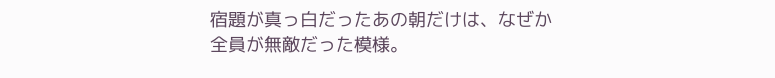宿題が真っ白だったあの朝だけは、なぜか全員が無敵だった模様。